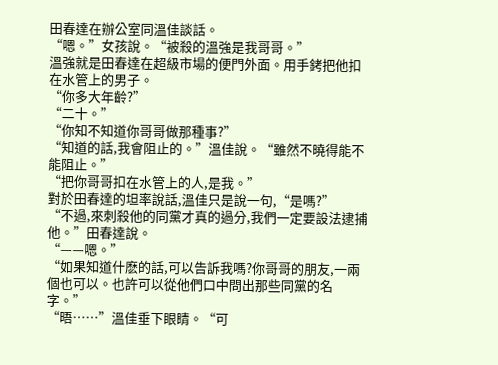田春達在辦公室同溫佳談話。
“嗯。”女孩說。“被殺的溫強是我哥哥。”
溫強就是田春達在超級市場的便門外面。用手銬把他扣在水管上的男子。
“你多大年齡?”
“二十。”
“你知不知道你哥哥做那種事?”
“知道的話,我會阻止的。”溫佳說。“雖然不曉得能不能阻止。”
“把你哥哥扣在水管上的人,是我。”
對於田春達的坦率說話,溫佳只是說一句,“是嗎?”
“不過,來刺殺他的同黨才真的過分,我們一定要設法逮捕他。”田春達說。
“——嗯。”
“如果知道什麽的話,可以告訴我嗎?你哥哥的朋友,一兩個也可以。也許可以從他們口中問出那些同黨的名字。”
“晤……”溫佳垂下眼睛。“可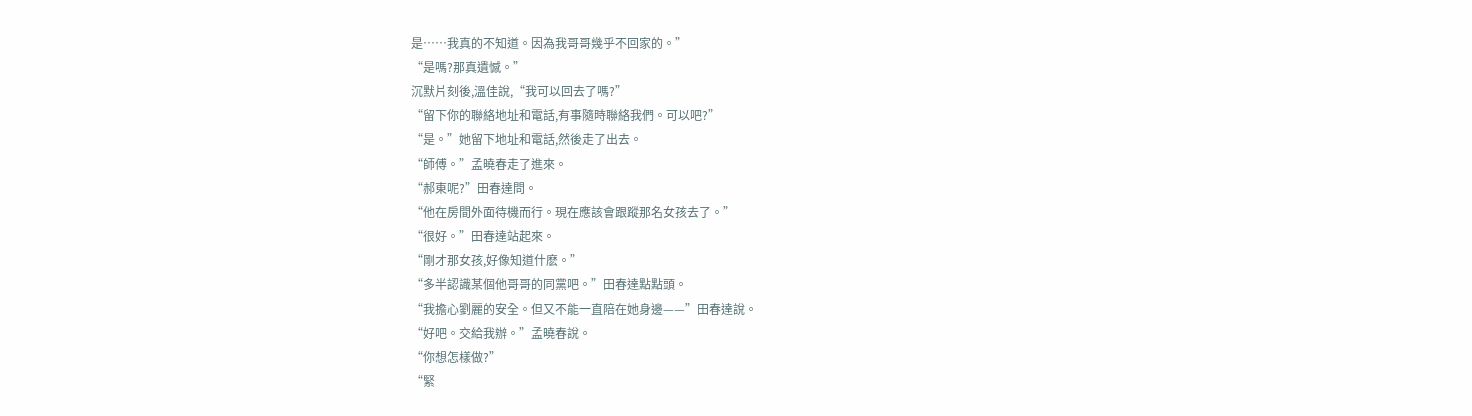是……我真的不知道。因為我哥哥幾乎不回家的。”
“是嗎?那真遺憾。”
沉默片刻後,溫佳說,“我可以回去了嗎?”
“留下你的聯絡地址和電話,有事隨時聯絡我們。可以吧?”
“是。”她留下地址和電話,然後走了出去。
“師傅。”孟曉春走了進來。
“郝東呢?”田春達問。
“他在房間外面待機而行。現在應該會跟蹤那名女孩去了。”
“很好。”田春達站起來。
“剛才那女孩,好像知道什麽。”
“多半認識某個他哥哥的同黨吧。”田春達點點頭。
“我擔心劉麗的安全。但又不能一直陪在她身邊——”田春達說。
“好吧。交給我辦。”孟曉春說。
“你想怎樣做?”
“緊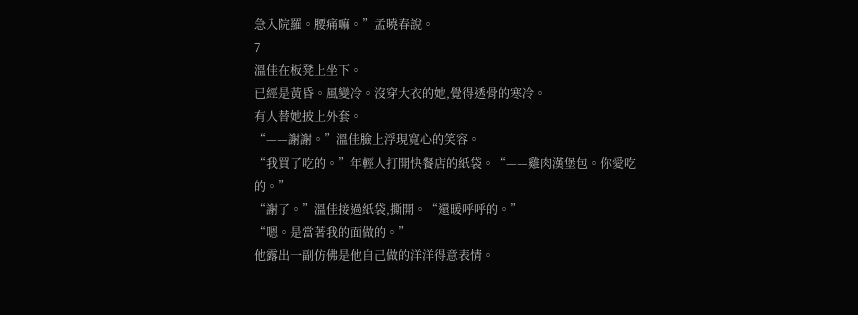急入院羅。腰痛嘛。”孟曉春說。
7
溫佳在板凳上坐下。
已經是黃昏。風變冷。沒穿大衣的她,覺得透骨的寒冷。
有人替她披上外套。
“——謝謝。”溫佳臉上浮現寬心的笑容。
“我買了吃的。”年輕人打開快餐店的紙袋。“——雞肉漢堡包。你愛吃的。”
“謝了。”溫佳接過紙袋,撕開。“還暖呼呼的。”
“嗯。是當著我的面做的。”
他露出一副仿佛是他自己做的洋洋得意表情。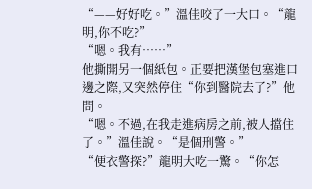“——好好吃。”溫佳咬了一大口。“龍明,你不吃?”
“嗯。我有……”
他撕開另一個紙包。正要把漢堡包塞進口邊之際,又突然停住“你到醫院去了?”他問。
“嗯。不過,在我走進病房之前,被人擋住了。”溫佳說。“是個刑警。”
“便衣警探?”龍明大吃一驚。“你怎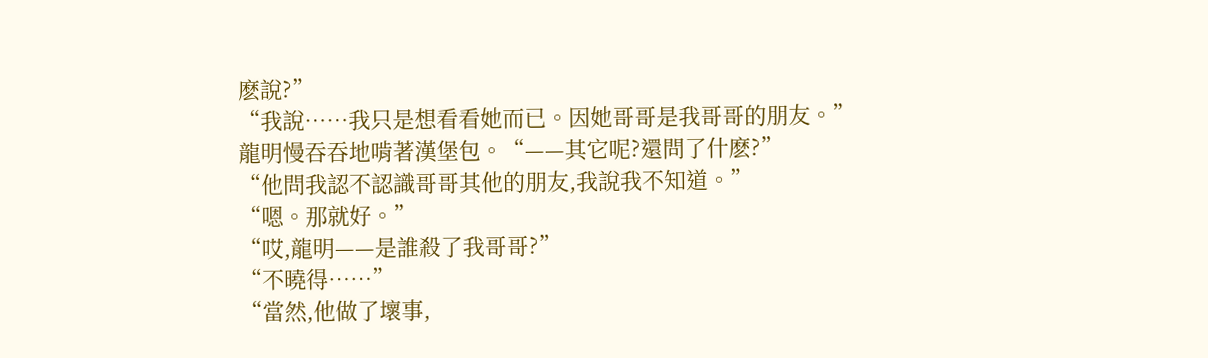麽說?”
“我說……我只是想看看她而已。因她哥哥是我哥哥的朋友。”
龍明慢吞吞地啃著漢堡包。“——其它呢?還問了什麽?”
“他問我認不認識哥哥其他的朋友,我說我不知道。”
“嗯。那就好。”
“哎,龍明——是誰殺了我哥哥?”
“不曉得……”
“當然,他做了壞事,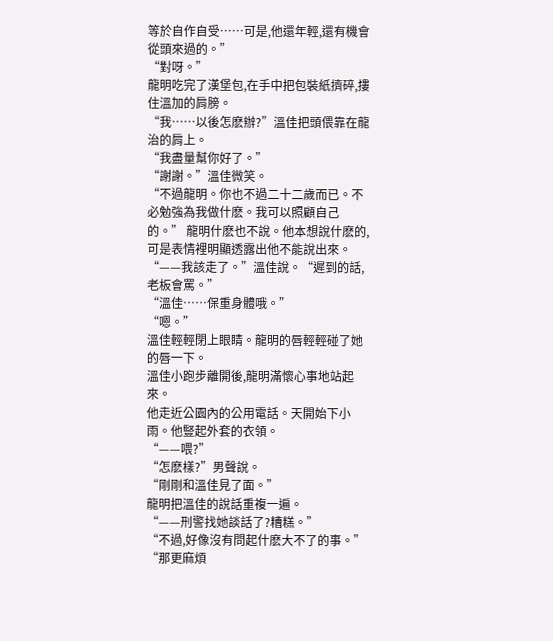等於自作自受……可是,他還年輕,還有機會從頭來過的。”
“對呀。”
龍明吃完了漢堡包,在手中把包裝紙擠碎,摟住溫加的肩膀。
“我……以後怎麽辦?”溫佳把頭偎靠在龍治的肩上。
“我盡量幫你好了。”
“謝謝。”溫佳微笑。
“不過龍明。你也不過二十二歲而已。不必勉強為我做什麽。我可以照顧自己的。” 龍明什麽也不說。他本想說什麽的,可是表情裡明顯透露出他不能說出來。
“——我該走了。”溫佳說。“遲到的話,老板會罵。”
“溫佳……保重身體哦。”
“嗯。”
溫佳輕輕閉上眼睛。龍明的唇輕輕碰了她的唇一下。
溫佳小跑步離開後,龍明滿懷心事地站起來。
他走近公園內的公用電話。天開始下小雨。他豎起外套的衣領。
“——喂?”
“怎麽樣?”男聲說。
“剛剛和溫佳見了面。”
龍明把溫佳的說話重複一遍。
“——刑警找她談話了?糟糕。”
“不過,好像沒有問起什麽大不了的事。”
“那更麻煩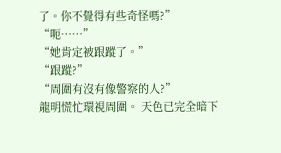了。你不覺得有些奇怪嗎?”
“呃……”
“她肯定被跟蹤了。”
“跟蹤?”
“周圍有沒有像警察的人?”
龍明慌忙環視周圍。 天色已完全暗下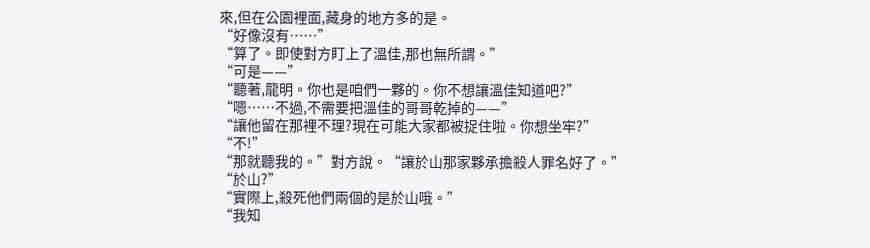來,但在公園裡面,藏身的地方多的是。
“好像沒有……”
“算了。即使對方盯上了溫佳,那也無所謂。”
“可是——”
“聽著,龍明。你也是咱們一夥的。你不想讓溫佳知道吧?”
“嗯……不過,不需要把溫佳的哥哥乾掉的——”
“讓他留在那裡不理?現在可能大家都被捉住啦。你想坐牢?”
“不!”
“那就聽我的。”對方說。“讓於山那家夥承擔殺人罪名好了。”
“於山?”
“實際上,殺死他們兩個的是於山哦。”
“我知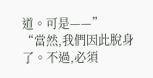道。可是——”
“當然,我們因此脫身了。不過,必須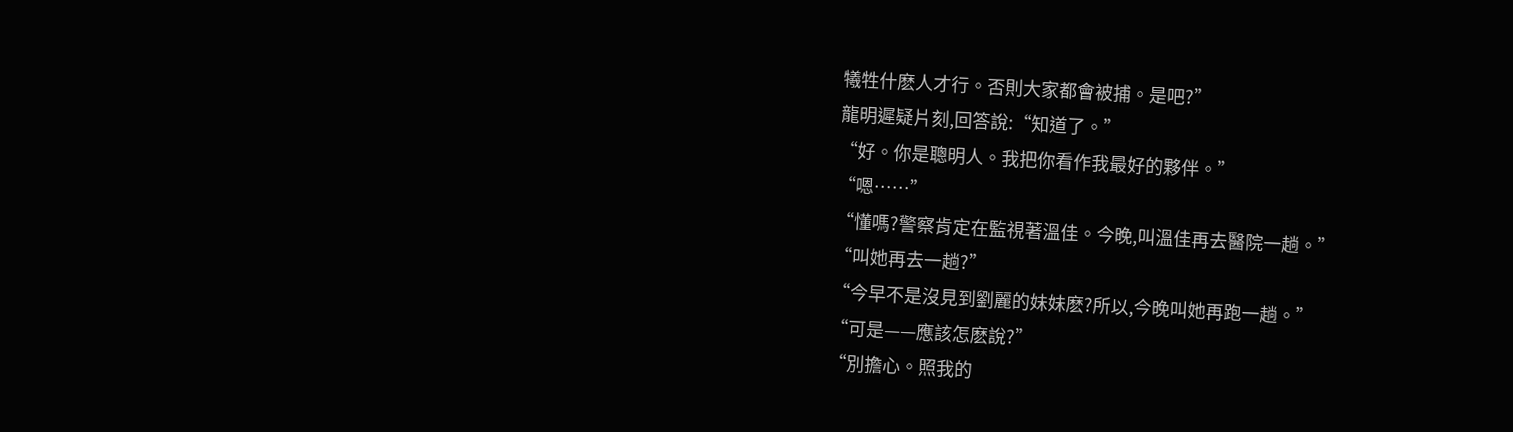犧牲什麽人才行。否則大家都會被捕。是吧?”
龍明遲疑片刻,回答說:“知道了。”
“好。你是聰明人。我把你看作我最好的夥伴。”
“嗯……”
“懂嗎?警察肯定在監視著溫佳。今晚,叫溫佳再去醫院一趟。”
“叫她再去一趟?”
“今早不是沒見到劉麗的妹妹麽?所以,今晚叫她再跑一趟。”
“可是——應該怎麽說?”
“別擔心。照我的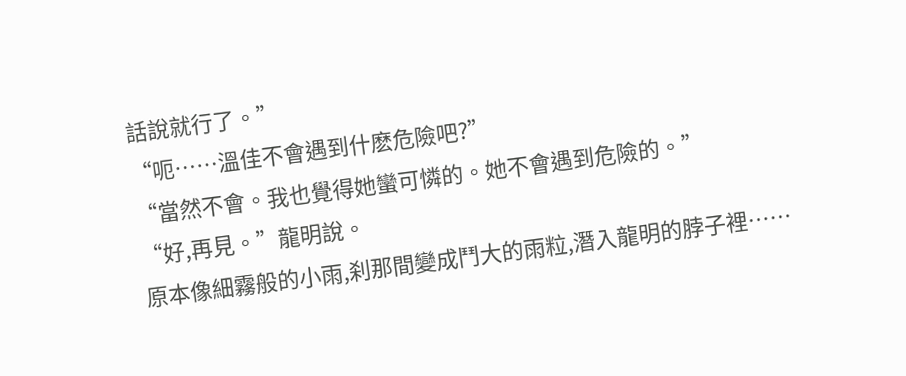話說就行了。”
“呃……溫佳不會遇到什麽危險吧?”
“當然不會。我也覺得她蠻可憐的。她不會遇到危險的。”
“好,再見。”龍明說。
原本像細霧般的小雨,刹那間變成鬥大的雨粒,潛入龍明的脖子裡……